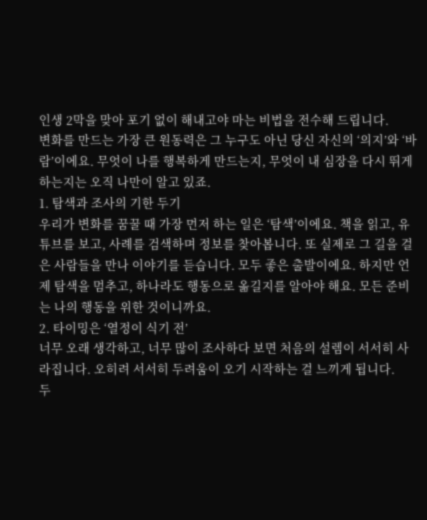인생 2막을 맞아 포기 없이 해내고야 마는 비법을 전수해 드립니다.
변화를 만드는 가장 큰 원동력은 그 누구도 아닌 당신 자신의 ‘의지’와 ‘바람’이에요. 무엇이 나를 행복하게 만드는지, 무엇이 내 심장을 다시 뛰게 하는지는 오직 나만이 알고 있죠.
1. 탐색과 조사의 기한 두기
우리가 변화를 꿈꿀 때 가장 먼저 하는 일은 ‘탐색’이에요. 책을 읽고, 유튜브를 보고, 사례를 검색하며 정보를 찾아봅니다. 또 실제로 그 길을 걸은 사람들을 만나 이야기를 듣습니다. 모두 좋은 출발이에요. 하지만 언제 탐색을 멈추고, 하나라도 행동으로 옮길지를 알아야 해요. 모든 준비는 나의 행동을 위한 것이니까요.
2. 타이밍은 ‘열정이 식기 전’
너무 오래 생각하고, 너무 많이 조사하다 보면 처음의 설렘이 서서히 사라집니다. 오히려 서서히 두려움이 오기 시작하는 걸 느끼게 됩니다.
두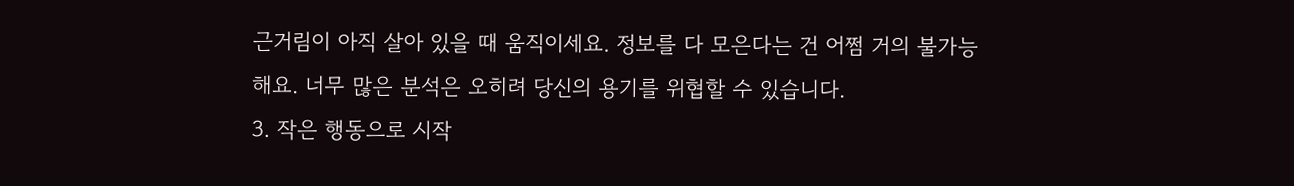근거림이 아직 살아 있을 때 움직이세요. 정보를 다 모은다는 건 어쩜 거의 불가능해요. 너무 많은 분석은 오히려 당신의 용기를 위협할 수 있습니다.
3. 작은 행동으로 시작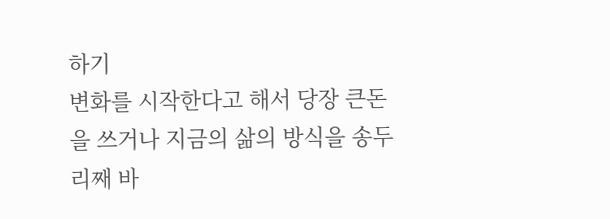하기
변화를 시작한다고 해서 당장 큰돈을 쓰거나 지금의 삶의 방식을 송두리째 바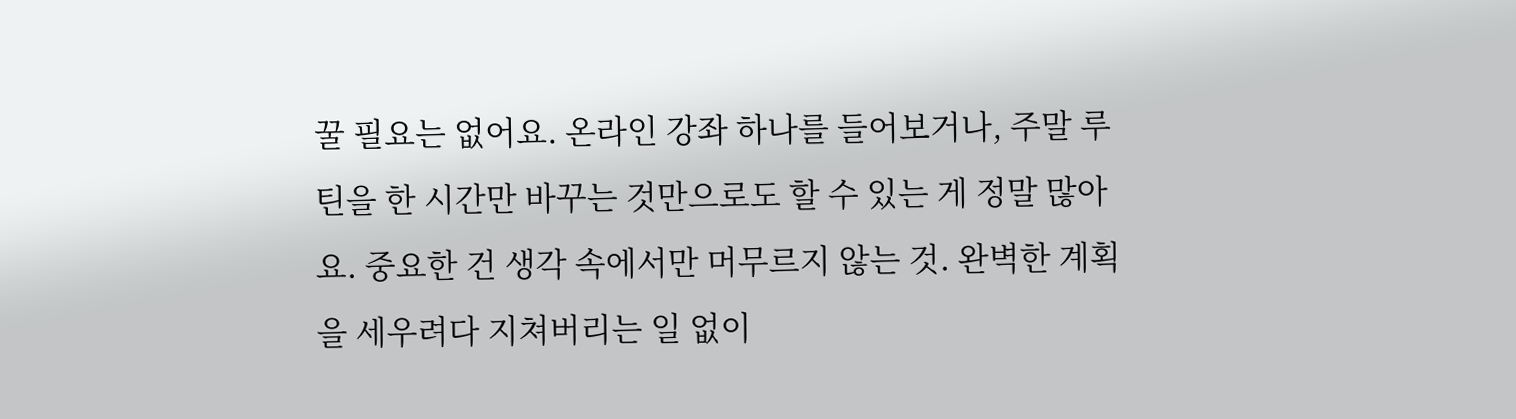꿀 필요는 없어요. 온라인 강좌 하나를 들어보거나, 주말 루틴을 한 시간만 바꾸는 것만으로도 할 수 있는 게 정말 많아요. 중요한 건 생각 속에서만 머무르지 않는 것. 완벽한 계획을 세우려다 지쳐버리는 일 없이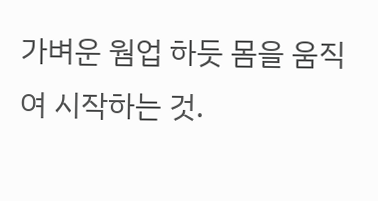가벼운 웜업 하듯 몸을 움직여 시작하는 것.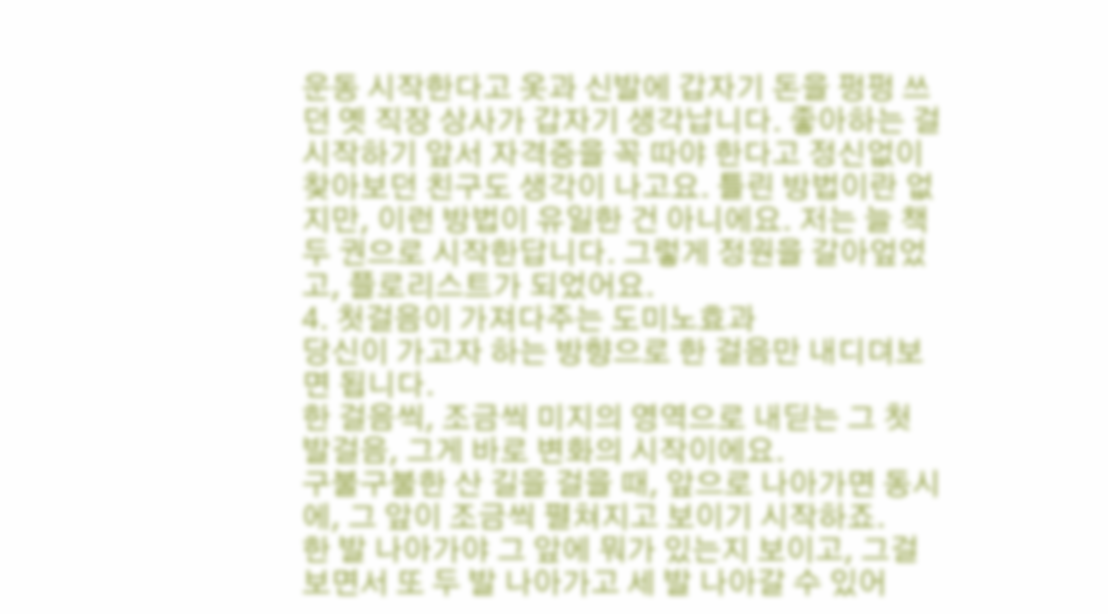운동 시작한다고 옷과 신발에 갑자기 돈을 펑펑 쓰던 옛 직장 상사가 갑자기 생각납니다. 좋아하는 걸 시작하기 앞서 자격증을 꼭 따야 한다고 정신없이 찾아보던 친구도 생각이 나고요. 틀린 방법이란 없지만, 이런 방법이 유일한 건 아니에요. 저는 늘 책 두 권으로 시작한답니다. 그렇게 정원을 갈아엎었고, 플로리스트가 되었어요.
4. 첫걸음이 가져다주는 도미노효과
당신이 가고자 하는 방향으로 한 걸음만 내디뎌보면 됩니다.
한 걸음씩, 조금씩 미지의 영역으로 내딛는 그 첫 발걸음, 그게 바로 변화의 시작이에요.
구불구불한 산 길을 걸을 때, 앞으로 나아가면 동시에, 그 앞이 조금씩 펼쳐지고 보이기 시작하죠.
한 발 나아가야 그 앞에 뭐가 있는지 보이고, 그걸 보면서 또 두 발 나아가고 세 발 나아갈 수 있어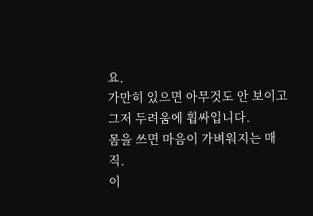요.
가만히 있으면 아무것도 안 보이고 그저 두려움에 휩싸입니다.
몸을 쓰면 마음이 가벼워지는 매직.
이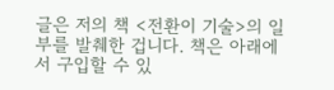글은 저의 책 <전환이 기술>의 일부를 발췌한 겁니다. 책은 아래에서 구입할 수 있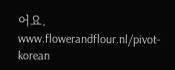어요.
www.flowerandflour.nl/pivot-korean